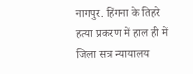नागपुर. हिंगना के तिहरे हत्या प्रकरण में हाल ही में जिला सत्र न्यायालय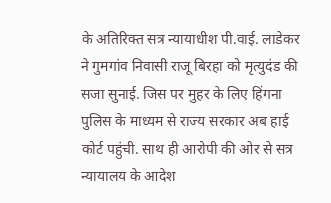के अतिरिक्त सत्र न्यायाधीश पी.वाई. लाडेकर ने गुमगांव निवासी राजू बिरहा को मृत्युदंड की सजा सुनाई. जिस पर मुहर के लिए हिंगना पुलिस के माध्यम से राज्य सरकार अब हाई कोर्ट पहुंची. साथ ही आरोपी की ओर से सत्र न्यायालय के आदेश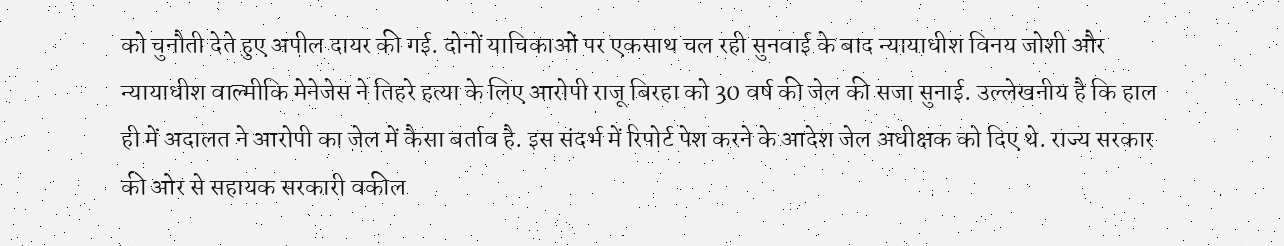को चुनौती देते हुए अपील दायर की गई. दोनों याचिकाओं पर एकसाथ चल रही सुनवाई के बाद न्यायाधीश विनय जोशी और न्यायाधीश वाल्मीकि मेनेजेस ने तिहरे हत्या के लिए आरोपी राजू बिरहा को 30 वर्ष की जेल की सजा सुनाई. उल्लेखनीय है कि हाल ही में अदालत ने आरोपी का जेल में कैसा बर्ताव है. इस संदर्भ में रिपोर्ट पेश करने के आदेश जेल अधीक्षक को दिए थे. राज्य सरकार की ओर से सहायक सरकारी वकील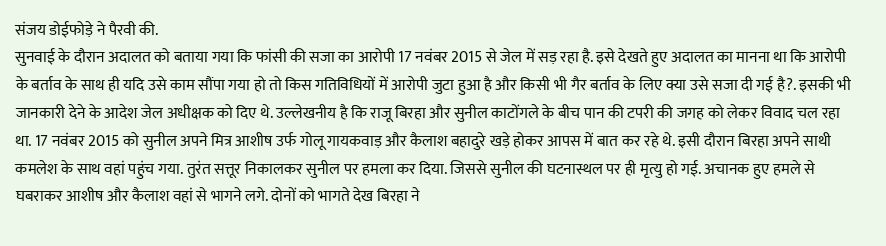संजय डोईफोड़े ने पैरवी की.
सुनवाई के दौरान अदालत को बताया गया कि फांसी की सजा का आरोपी 17 नवंबर 2015 से जेल में सड़ रहा है. इसे देखते हुए अदालत का मानना था कि आरोपी के बर्ताव के साथ ही यदि उसे काम सौंपा गया हो तो किस गतिविधियों में आरोपी जुटा हुआ है और किसी भी गैर बर्ताव के लिए क्या उसे सजा दी गई है?. इसकी भी जानकारी देने के आदेश जेल अधीक्षक को दिए थे. उल्लेखनीय है कि राजू बिरहा और सुनील काटोंगले के बीच पान की टपरी की जगह को लेकर विवाद चल रहा था. 17 नवंबर 2015 को सुनील अपने मित्र आशीष उर्फ गोलू गायकवाड़ और कैलाश बहादुरे खड़े होकर आपस में बात कर रहे थे. इसी दौरान बिरहा अपने साथी कमलेश के साथ वहां पहुंच गया. तुरंत सत्तूर निकालकर सुनील पर हमला कर दिया. जिससे सुनील की घटनास्थल पर ही मृत्यु हो गई. अचानक हुए हमले से घबराकर आशीष और कैलाश वहां से भागने लगे. दोनों को भागते देख बिरहा ने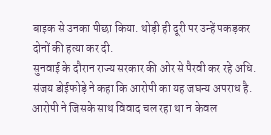बाइक से उनका पीछा किया. थोड़ी ही दूरी पर उन्हें पकड़कर दोनों की हत्या कर दी.
सुनवाई के दौरान राज्य सरकार की ओर से पैरवी कर रहे अधि. संजय डोईफोड़े ने कहा कि आरोपी का यह जघन्य अपराध है. आरोपी ने जिसके साथ विवाद चल रहा था न केवल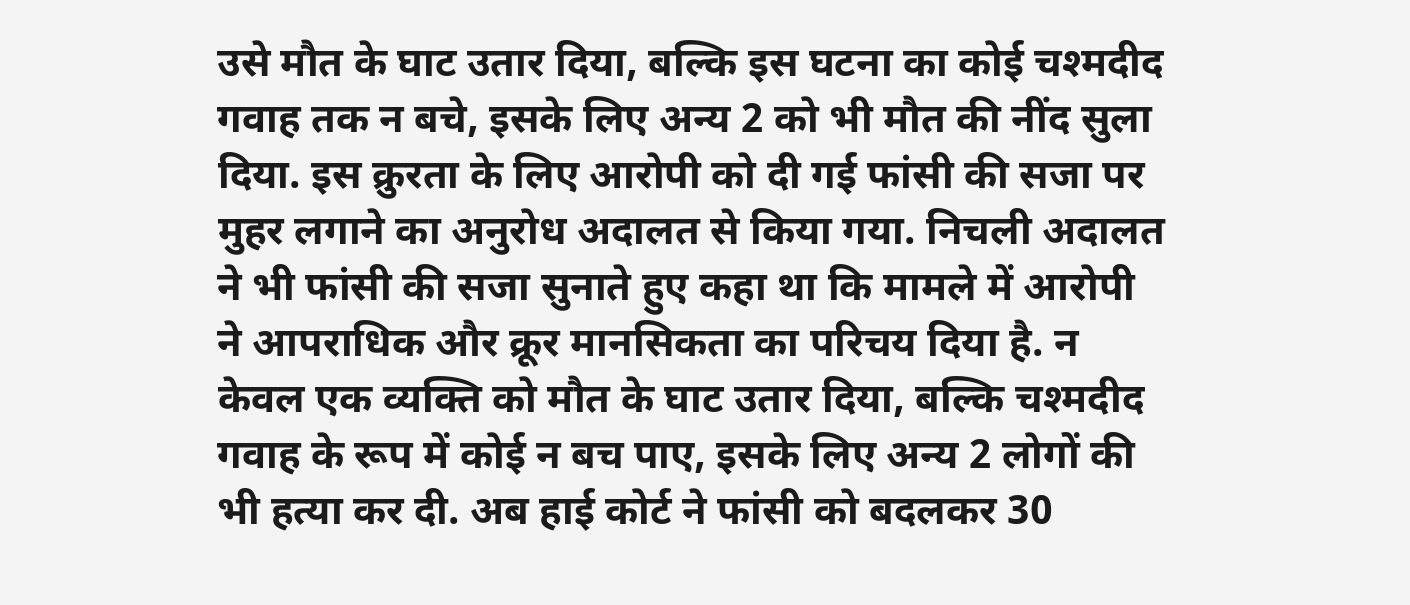उसे मौत के घाट उतार दिया, बल्कि इस घटना का कोई चश्मदीद गवाह तक न बचे, इसके लिए अन्य 2 को भी मौत की नींद सुला दिया. इस क्रुरता के लिए आरोपी को दी गई फांसी की सजा पर मुहर लगाने का अनुरोध अदालत से किया गया. निचली अदालत ने भी फांसी की सजा सुनाते हुए कहा था कि मामले में आरोपी ने आपराधिक और क्रूर मानसिकता का परिचय दिया है. न केवल एक व्यक्ति को मौत के घाट उतार दिया, बल्कि चश्मदीद गवाह के रूप में कोई न बच पाए, इसके लिए अन्य 2 लोगों की भी हत्या कर दी. अब हाई कोर्ट ने फांसी को बदलकर 30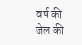वर्ष की जेल की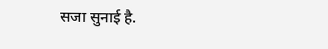सजा सुनाई है.